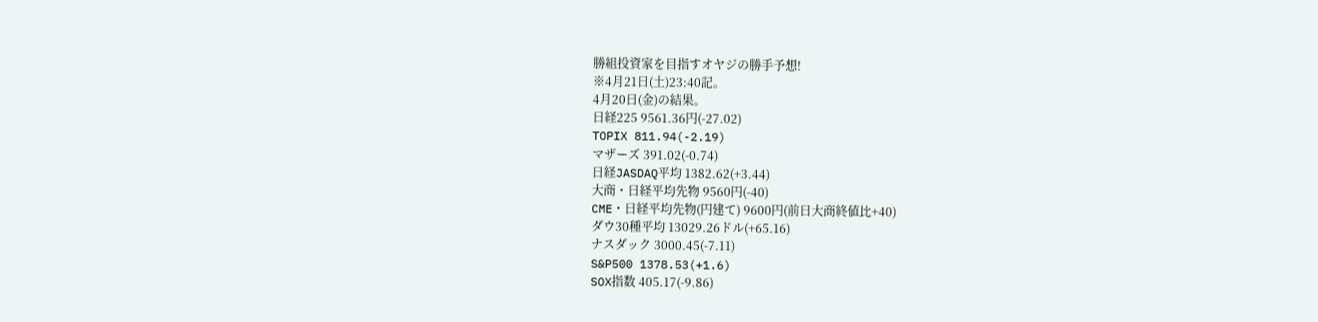勝組投資家を目指すオヤジの勝手予想!
※4月21日(土)23:40記。
4月20日(金)の結果。
日経225 9561.36円(-27.02)
TOPIX 811.94(-2.19)
マザーズ 391.02(-0.74)
日経JASDAQ平均 1382.62(+3.44)
大商・日経平均先物 9560円(-40)
CME・日経平均先物(円建て) 9600円(前日大商終値比+40)
ダウ30種平均 13029.26ドル(+65.16)
ナスダック 3000.45(-7.11)
S&P500 1378.53(+1.6)
SOX指数 405.17(-9.86)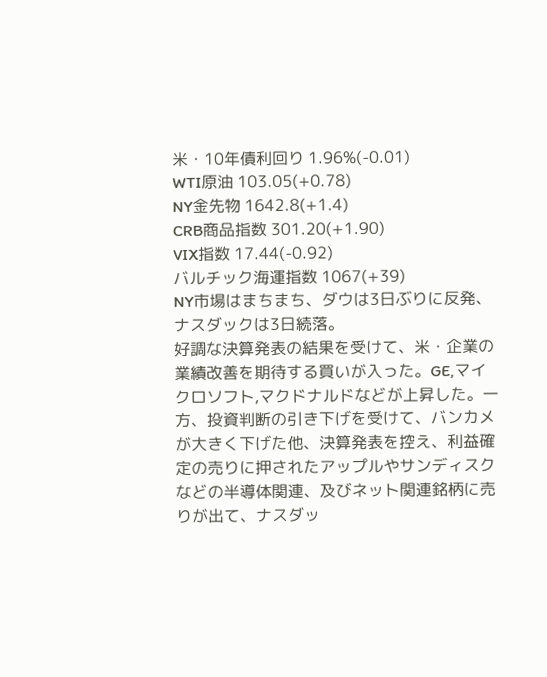米・10年債利回り 1.96%(-0.01)
WTI原油 103.05(+0.78)
NY金先物 1642.8(+1.4)
CRB商品指数 301.20(+1.90)
VIX指数 17.44(-0.92)
バルチック海運指数 1067(+39)
NY市場はまちまち、ダウは3日ぶりに反発、ナスダックは3日続落。
好調な決算発表の結果を受けて、米・企業の業績改善を期待する買いが入った。GE,マイクロソフト,マクドナルドなどが上昇した。一方、投資判断の引き下げを受けて、バンカメが大きく下げた他、決算発表を控え、利益確定の売りに押されたアップルやサンディスクなどの半導体関連、及びネット関連銘柄に売りが出て、ナスダッ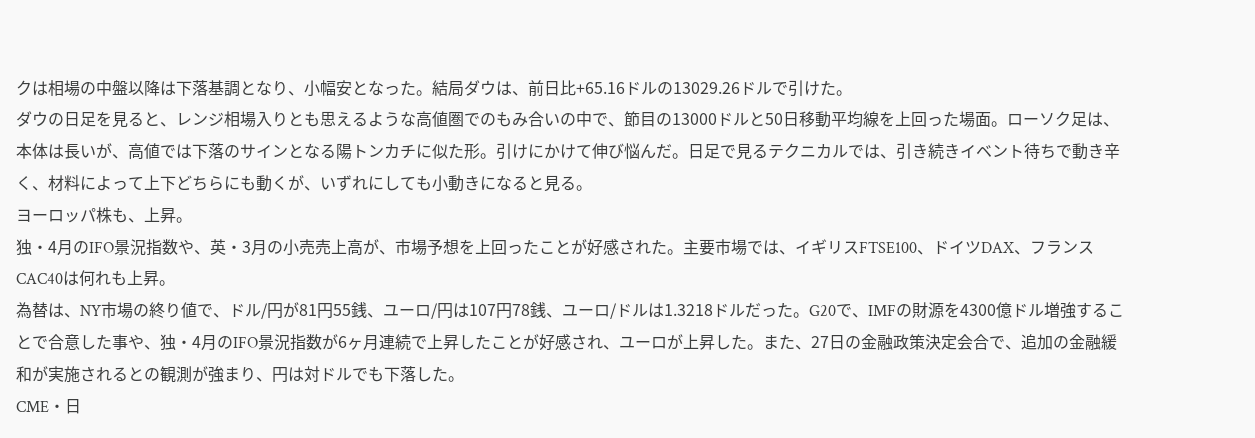クは相場の中盤以降は下落基調となり、小幅安となった。結局ダウは、前日比+65.16ドルの13029.26ドルで引けた。
ダウの日足を見ると、レンジ相場入りとも思えるような高値圏でのもみ合いの中で、節目の13000ドルと50日移動平均線を上回った場面。ローソク足は、本体は長いが、高値では下落のサインとなる陽トンカチに似た形。引けにかけて伸び悩んだ。日足で見るテクニカルでは、引き続きイベント待ちで動き辛く、材料によって上下どちらにも動くが、いずれにしても小動きになると見る。
ヨーロッパ株も、上昇。
独・4月のIFO景況指数や、英・3月の小売売上高が、市場予想を上回ったことが好感された。主要市場では、イギリスFTSE100、ドイツDAX、フランスCAC40は何れも上昇。
為替は、NY市場の終り値で、ドル/円が81円55銭、ユーロ/円は107円78銭、ユーロ/ドルは1.3218ドルだった。G20で、IMFの財源を4300億ドル増強することで合意した事や、独・4月のIFO景況指数が6ヶ月連続で上昇したことが好感され、ユーロが上昇した。また、27日の金融政策決定会合で、追加の金融緩和が実施されるとの観測が強まり、円は対ドルでも下落した。
CME・日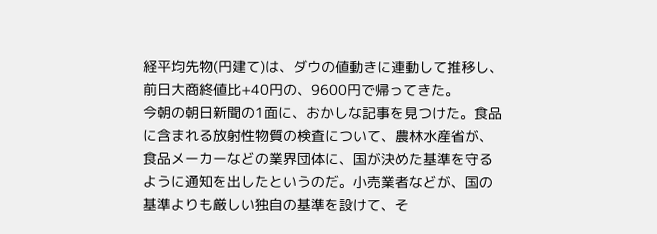経平均先物(円建て)は、ダウの値動きに連動して推移し、前日大商終値比+40円の、9600円で帰ってきた。
今朝の朝日新聞の1面に、おかしな記事を見つけた。食品に含まれる放射性物質の検査について、農林水産省が、食品メーカーなどの業界団体に、国が決めた基準を守るように通知を出したというのだ。小売業者などが、国の基準よりも厳しい独自の基準を設けて、そ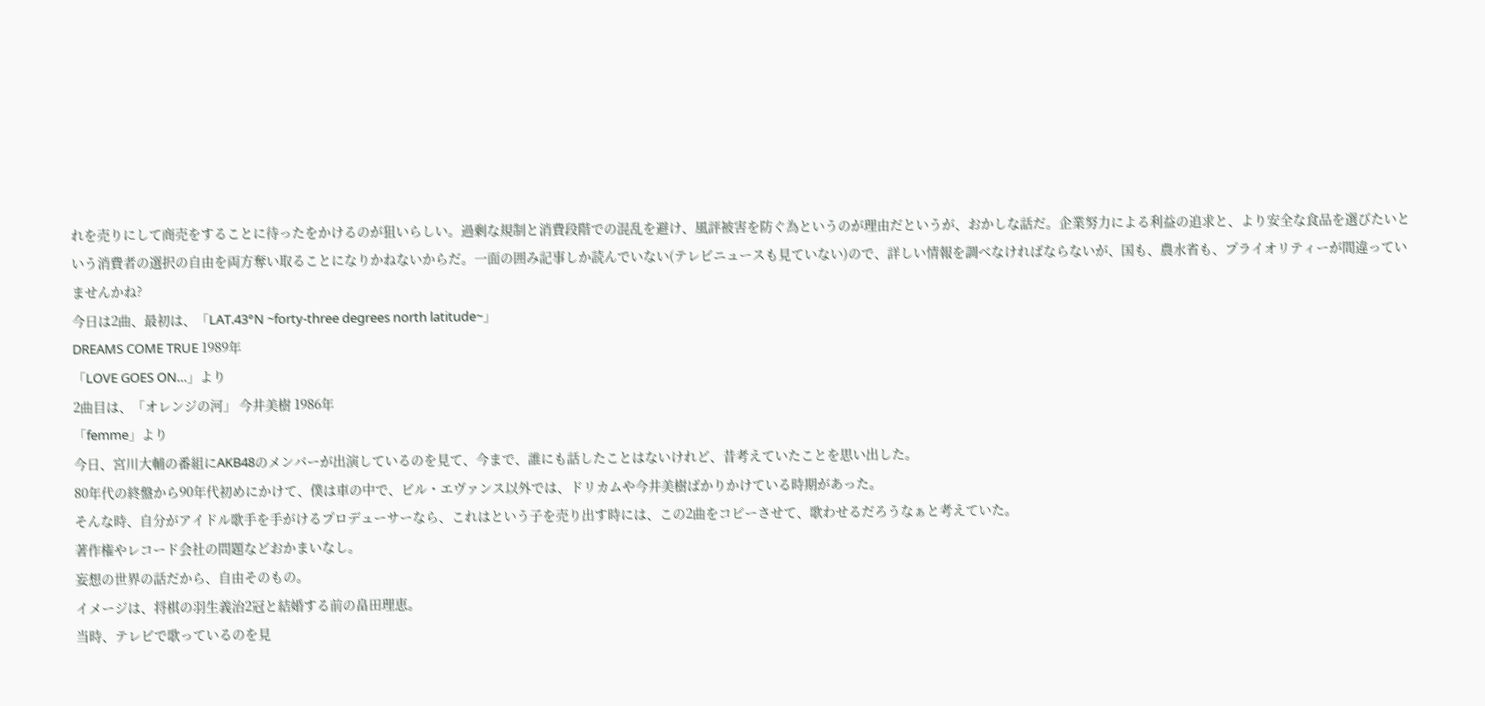れを売りにして商売をすることに待ったをかけるのが狙いらしい。過剰な規制と消費段階での混乱を避け、風評被害を防ぐ為というのが理由だというが、おかしな話だ。企業努力による利益の追求と、より安全な食品を選びたいという消費者の選択の自由を両方奪い取ることになりかねないからだ。一面の囲み記事しか読んでいない(テレビニュースも見ていない)ので、詳しい情報を調べなければならないが、国も、農水省も、プライオリティーが間違っていませんかね?
今日は2曲、最初は、「LAT.43°N ~forty-three degrees north latitude~」
DREAMS COME TRUE 1989年
「LOVE GOES ON…」より
2曲目は、「オレンジの河」 今井美樹 1986年
「femme」より
今日、宮川大輔の番組にAKB48のメンバーが出演しているのを見て、今まで、誰にも話したことはないけれど、昔考えていたことを思い出した。
80年代の終盤から90年代初めにかけて、僕は車の中で、ビル・エヴァンス以外では、ドリカムや今井美樹ばかりかけている時期があった。
そんな時、自分がアイドル歌手を手がけるプロデューサーなら、これはという子を売り出す時には、この2曲をコピーさせて、歌わせるだろうなぁと考えていた。
著作権やレコード会社の問題などおかまいなし。
妄想の世界の話だから、自由そのもの。
イメージは、将棋の羽生義治2冠と結婚する前の畠田理恵。
当時、テレビで歌っているのを見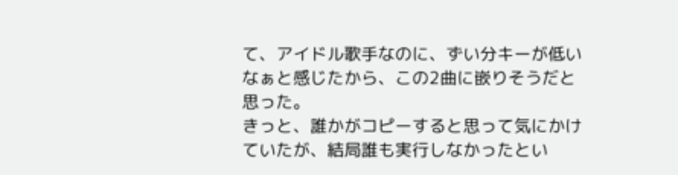て、アイドル歌手なのに、ずい分キーが低いなぁと感じたから、この2曲に嵌りそうだと思った。
きっと、誰かがコピーすると思って気にかけていたが、結局誰も実行しなかったとい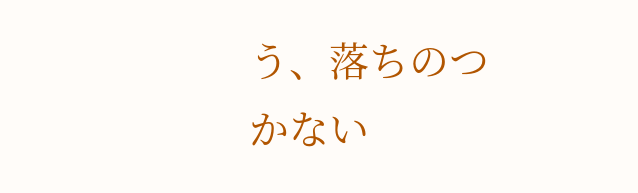う、落ちのつかない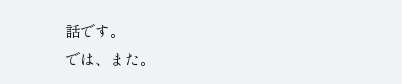話です。
では、また。